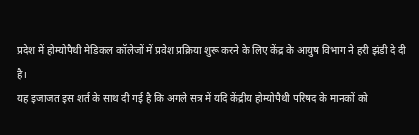प्रदेश में होम्योपैथी मेडिकल कॉलेजों में प्रवेश प्रक्रिया शुरू करने के लिए केंद्र के आयुष विभाग ने हरी झंडी दे दी है।
यह इजाजत इस शर्त के साथ दी गई है कि अगले सत्र में यदि केंद्रीय होम्योपैथी परिषद के मानकों को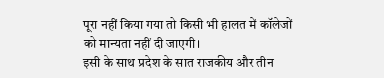पूरा नहीं किया गया तो किसी भी हालत में कॉलेजों को मान्यता नहीं दी जाएगी।
इसी के साथ प्रदेश के सात राजकीय और तीन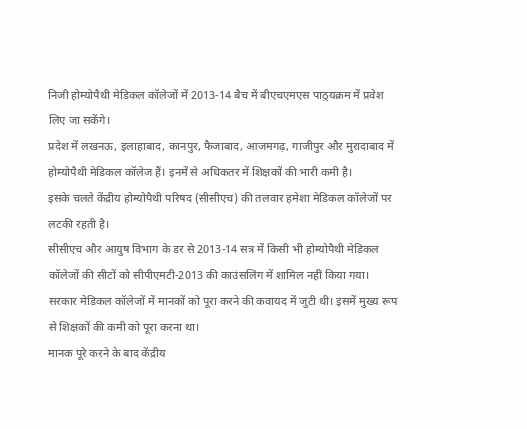निजी होम्योपैथी मेडिकल कॉलेजों में 2013-14 बैच में बीएचएमएस पाठ़्यक्रम में प्रवेश लिए जा सकेंगे।
प्रदेश में लखनऊ, इलाहाबाद, कानपुर, फैजाबाद, आजमगढ़, गाजीपुर और मुरादाबाद में होम्योपैथी मेडिकल कॉलेज हैं। इनमें से अधिकतर में शिक्षकों की भारी कमी है।
इसके चलते केंद्रीय होम्योपैथी परिषद (सीसीएच) की तलवार हमेशा मेडिकल कॉलेजों पर लटकी रहती है।
सीसीएच और आयुष विभाग के डर से 2013-14 सत्र में किसी भी होम्योपैथी मेडिकल कॉलेजों की सीटों को सीपीएमटी-2013 की काउंसलिंग में शामिल नहीं किया गया।
सरकार मेडिकल कॉलेजों में मानकों को पूरा करने की कवायद में जुटी थी। इसमें मुख्य रूप से शिक्षकों की कमी को पूरा करना था।
मानक पूरे करने के बाद केंद्रीय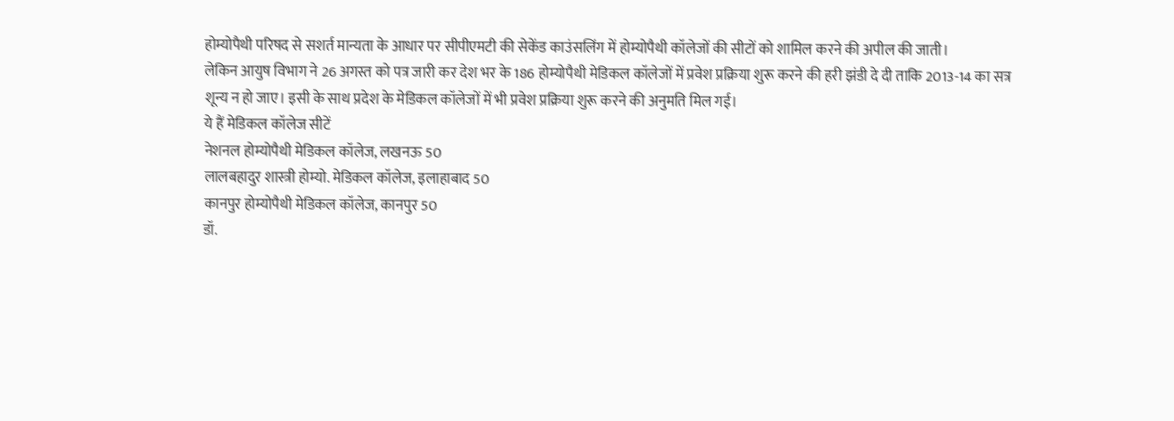होम्योपैथी परिषद से सशर्त मान्यता के आधार पर सीपीएमटी की सेकेंड काउंसलिंग में होम्योपैथी कॉलेजों की सीटों को शामिल करने की अपील की जाती।
लेकिन आयुष विभाग ने 26 अगस्त को पत्र जारी कर देश भर के 186 होम्योपैथी मेडिकल कॉलेजों में प्रवेश प्रक्रिया शुरू करने की हरी झंडी दे दी ताकि 2013-14 का सत्र शून्य न हो जाए। इसी के साथ प्रदेश के मेडिकल कॉलेजों में भी प्रवेश प्रक्रिया शुरू करने की अनुमति मिल गई।
ये हैं मेडिकल कॉलेज सीटें
नेशनल होम्योपैथी मेडिकल कॉलेज, लखनऊ 50
लालबहादुर शास्त्री होम्यो. मेडिकल कॉलेज, इलाहाबाद 50
कानपुर होम्योपैथी मेडिकल कॉलेज, कानपुर 50
डॉ.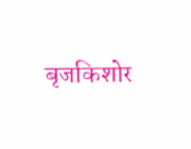बृजकिशोर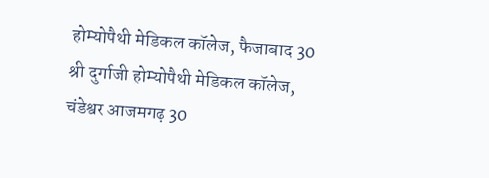होम्योपैथी मेडिकल कॉलेज, फैजाबाद 30
श्री दुर्गाजी होम्योपैथी मेडिकल कॉलेज, चंडेश्वर आजमगढ़ 30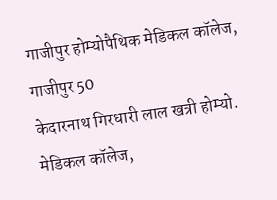गाजीपुर होम्योपैथिक मेडिकल कॉलेज, गाजीपुर 50
केदारनाथ गिरधारी लाल खत्री होम्यो. मेडिकल कॉलेज,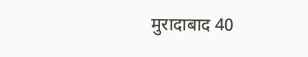मुरादाबाद 40